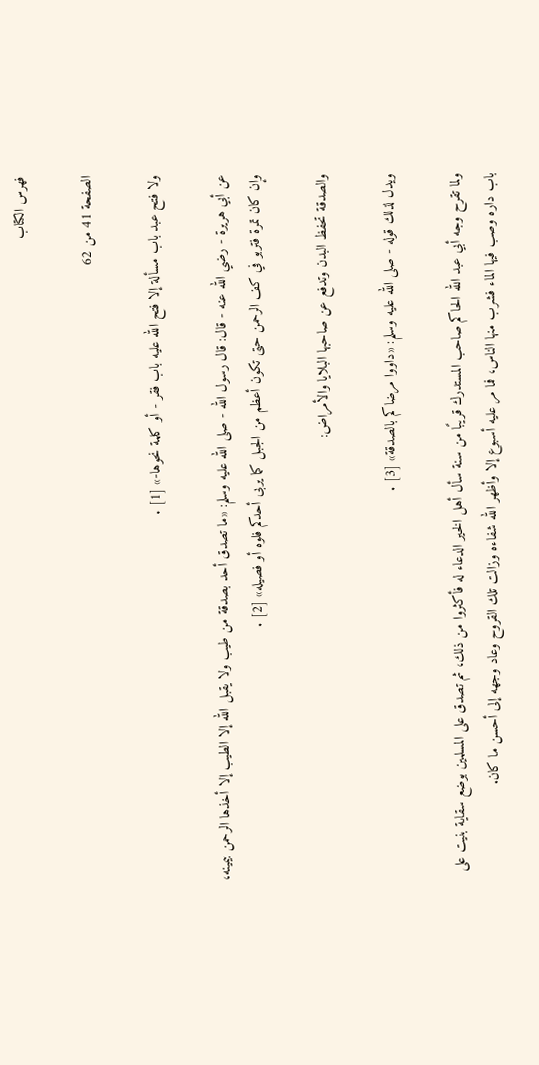فهرس الكتاب

الصفحة 41 من 62

ولا فتح عبد باب مسألة إلا فتح الله عليه باب فقر - أو كلمة نحوها-» [1] .

عن أبي هريرة - رضي الله عنه - قال: قال رسول الله - صلى الله عليه وسلم: «ما تصدق أحد بصدقة من طيب ولا يقبل الله إلا الطيب إلا أخذها الرحمن بيمينه، وإن كان تمرة فتربو في كف الرحمن حتى تكون أعظم من الجبل كما يربى أحدكم فلوه أو فصيله» [2] .

والصدقة تحفظ البدن وتدفع عن صاحبها البلايا والأمراض:

ويدل لذلك قوله - صلى الله عليه وسلم: «داووا مرضاكم بالصدقة» [3] .

ولما تقرح وجه أبي عبد الله الحاكم صاحب المستدرك قريبًا من سنة سأل أهل الخير الدعاء له فأكثروا من ذلك، ثم تصدق على المسلمين بوضع سقاية بنيت على باب داره وصب فيها الماء فشرب منها الناس، فما مر عليه أسبوع إلا وأظهر الله شفاءه وزالت تلك القروح وعاد وجهه إلى أحسن ما كان.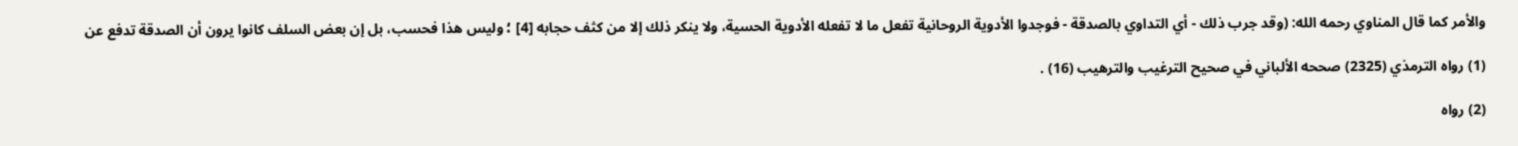والأمر كما قال المناوي رحمه الله: (وقد جرب ذلك - أي التداوي بالصدقة - فوجدوا الأدوية الروحانية تفعل ما لا تفعله الأدوية الحسية، ولا ينكر ذلك إلا من كثف حجابه [4] ؛ وليس هذا فحسب، بل إن بعض السلف كانوا يرون أن الصدقة تدفع عن

(1) رواه الترمذي (2325) صححه الألباني في صحيح الترغيب والترهيب (16) .

(2) رواه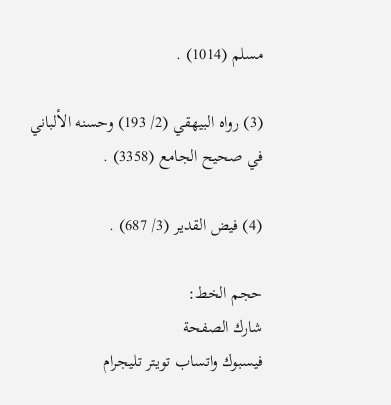مسلم (1014) .

(3) رواه البيهقي (2/ 193) وحسنه الألباني في صحيح الجامع (3358) .

(4) فيض القدير (3/ 687) .

حجم الخط:
شارك الصفحة
فيسبوك واتساب تويتر تليجرام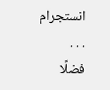انستجرام
. . .
فضلًا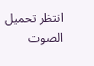انتظر تحميل الصوت